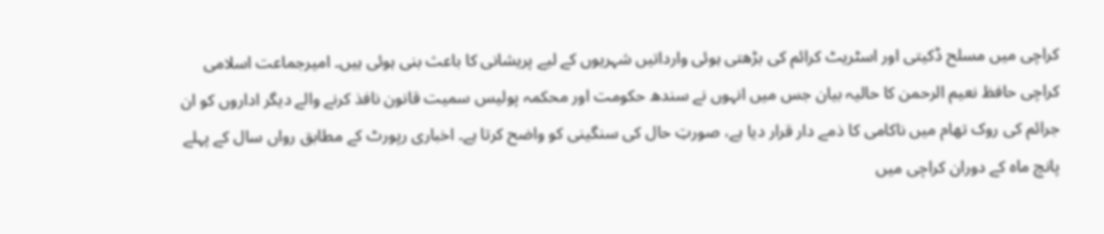کراچی میں مسلح ڈکیتی اور اسٹریٹ کرائم کی بڑھتی ہوئی وارداتیں شہریوں کے لیے پریشانی کا باعث بنی ہوئی ہیں۔ امیرجماعت اسلامی کراچی حافظ نعیم الرحمن کا حالیہ بیان جس میں انہوں نے سندھ حکومت اور محکمہ پولیس سمیت قانون نافذ کرنے والے دیگر اداروں کو ان جرائم کی روک تھام میں ناکامی کا ذمے دار قرار دیا ہے، صورتِ حال کی سنگینی کو واضح کرتا ہے۔ اخباری رپورٹ کے مطابق رواں سال کے پہلے پانچ ماہ کے دوران کراچی میں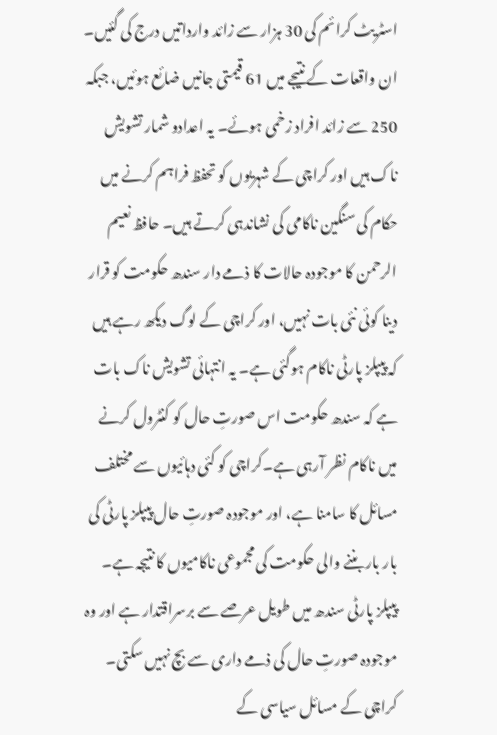اسٹریٹ کرائم کی 30 ہزار سے زائد وارداتیں درج کی گئیں۔ ان واقعات کے نتیجے میں 61 قیمتی جانیں ضائع ہوئیں، جبکہ 250 سے زائد افراد زخمی ہوئے۔ یہ اعدادو شمار تشویش ناک ہیں اور کراچی کے شہریوں کو تحفظ فراہم کرنے میں حکام کی سنگین ناکامی کی نشاندہی کرتے ہیں۔ حافظ نعیم الرحمن کا موجودہ حالات کا ذمے دار سندھ حکومت کو قرار دینا کوئی نئی بات نہیں، اور کراچی کے لوگ دیکھ رہے ہیں کہ پیپلز پارٹی ناکام ہوگئی ہے۔ یہ انتہائی تشویش ناک بات ہے کہ سندھ حکومت اس صورتِ حال کو کنٹرول کرنے میں ناکام نظر آرہی ہے۔کراچی کو کئی دہائیوں سے مختلف مسائل کا سامنا ہے، اور موجودہ صورتِ حال پیپلز پارٹی کی بار بار بننے والی حکومت کی مجموعی ناکامیوں کا نتیجہ ہے۔ پیپلز پارٹی سندھ میں طویل عرصے سے برسراقتدار ہے اور وہ موجودہ صورتِ حال کی ذمے داری سے بچ نہیں سکتی۔ کراچی کے مسائل سیاسی کے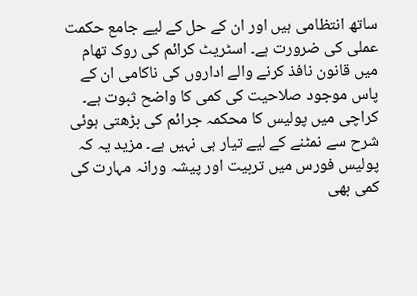ساتھ انتظامی ہیں اور ان کے حل کے لیے جامع حکمت عملی کی ضرورت ہے۔ اسٹریٹ کرائم کی روک تھام میں قانون نافذ کرنے والے اداروں کی ناکامی ان کے پاس موجود صلاحیت کی کمی کا واضح ثبوت ہے۔ کراچی میں پولیس کا محکمہ جرائم کی بڑھتی ہوئی شرح سے نمٹنے کے لیے تیار ہی نہیں ہے۔ مزید یہ کہ پولیس فورس میں تربیت اور پیشہ ورانہ مہارت کی کمی بھی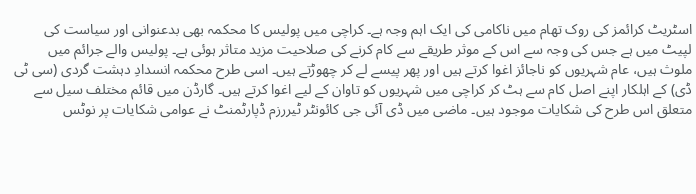اسٹریٹ کرائمز کی روک تھام میں ناکامی کی ایک اہم وجہ ہے۔ کراچی میں پولیس کا محکمہ بھی بدعنوانی اور سیاست کی لپیٹ میں ہے جس کی وجہ سے اس کے موثر طریقے سے کام کرنے کی صلاحیت مزید متاثر ہوئی ہے۔ پولیس والے جرائم میں ملوث ہیں، عام شہریوں کو ناجائز اغوا کرتے ہیں اور پھر پیسے لے کر چھوڑتے ہیں۔ اسی طرح محکمہ انسدادِ دہشت گردی (سی ٹی ڈی) کے اہلکار اپنے اصل کام سے ہٹ کر کراچی میں شہریوں کو تاوان کے لیے اغوا کرتے ہیں۔ گارڈن میں قائم مختلف سیل سے متعلق اس طرح کی شکایات موجود ہیں۔ ماضی میں ڈی آئی جی کائونٹر ٹیررزم ڈپارٹمنٹ نے عوامی شکایات پر نوٹس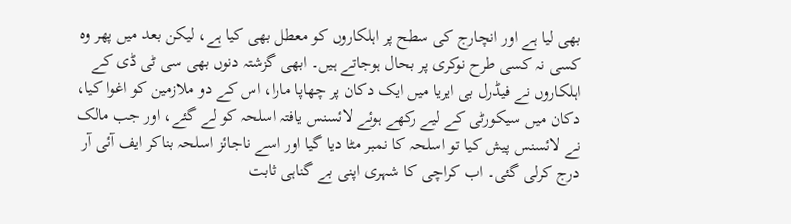بھی لیا ہے اور انچارج کی سطح پر اہلکاروں کو معطل بھی کیا ہے، لیکن بعد میں پھر وہ کسی نہ کسی طرح نوکری پر بحال ہوجاتے ہیں۔ ابھی گزشتہ دنوں بھی سی ٹی ڈی کے اہلکاروں نے فیڈرل بی ایریا میں ایک دکان پر چھاپا مارا، اس کے دو ملازمین کو اغوا کیا، دکان میں سیکورٹی کے لیے رکھے ہوئے لائسنس یافتہ اسلحہ کو لے گئے، اور جب مالک نے لائسنس پیش کیا تو اسلحہ کا نمبر مٹا دیا گیا اور اسے ناجائز اسلحہ بناکر ایف آئی آر درج کرلی گئی۔ اب کراچی کا شہری اپنی بے گناہی ثابت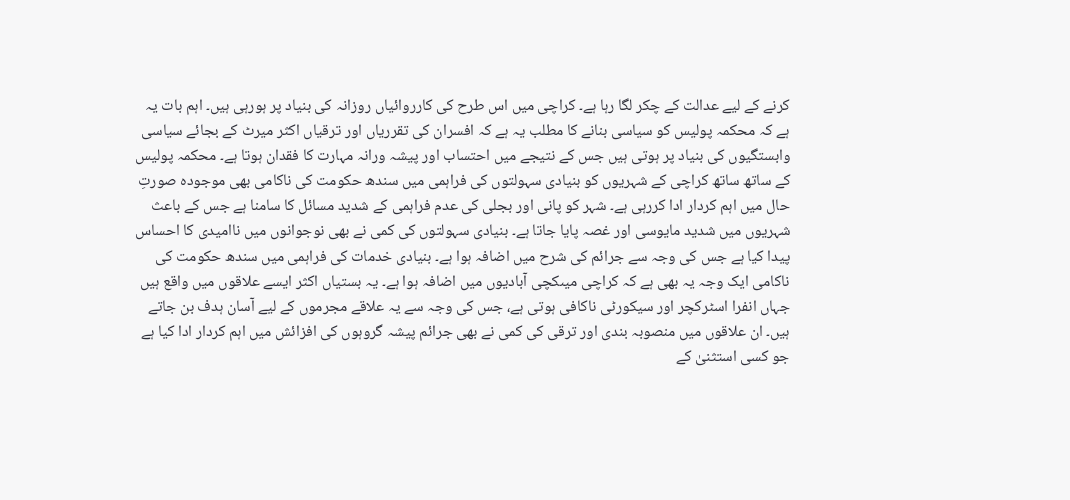کرنے کے لیے عدالت کے چکر لگا رہا ہے۔ کراچی میں اس طرح کی کارروائیاں روزانہ کی بنیاد پر ہورہی ہیں۔ اہم بات یہ ہے کہ محکمہ پولیس کو سیاسی بنانے کا مطلب یہ ہے کہ افسران کی تقرریاں اور ترقیاں اکثر میرٹ کے بجائے سیاسی وابستگیوں کی بنیاد پر ہوتی ہیں جس کے نتیجے میں احتساب اور پیشہ ورانہ مہارت کا فقدان ہوتا ہے۔ محکمہ پولیس کے ساتھ ساتھ کراچی کے شہریوں کو بنیادی سہولتوں کی فراہمی میں سندھ حکومت کی ناکامی بھی موجودہ صورتِ حال میں اہم کردار ادا کررہی ہے۔ شہر کو پانی اور بجلی کی عدم فراہمی کے شدید مسائل کا سامنا ہے جس کے باعث شہریوں میں شدید مایوسی اور غصہ پایا جاتا ہے۔ بنیادی سہولتوں کی کمی نے بھی نوجوانوں میں ناامیدی کا احساس پیدا کیا ہے جس کی وجہ سے جرائم کی شرح میں اضافہ ہوا ہے۔ بنیادی خدمات کی فراہمی میں سندھ حکومت کی ناکامی ایک وجہ یہ بھی ہے کہ کراچی میںکچی آبادیوں میں اضافہ ہوا ہے۔ یہ بستیاں اکثر ایسے علاقوں میں واقع ہیں جہاں انفرا اسٹرکچر اور سیکورٹی ناکافی ہوتی ہے، جس کی وجہ سے یہ علاقے مجرموں کے لیے آسان ہدف بن جاتے ہیں۔ ان علاقوں میں منصوبہ بندی اور ترقی کی کمی نے بھی جرائم پیشہ گروہوں کی افزائش میں اہم کردار ادا کیا ہے جو کسی استثنیٰ کے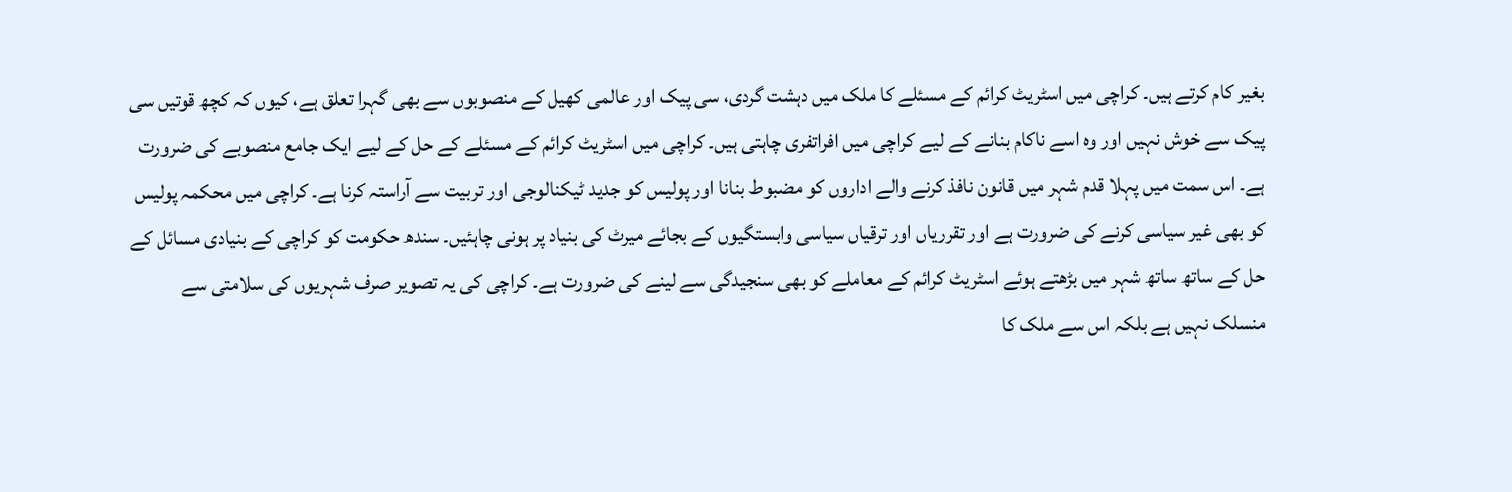بغیر کام کرتے ہیں۔ کراچی میں اسٹریٹ کرائم کے مسئلے کا ملک میں دہشت گردی، سی پیک اور عالمی کھیل کے منصوبوں سے بھی گہرا تعلق ہے، کیوں کہ کچھ قوتیں سی پیک سے خوش نہیں اور وہ اسے ناکام بنانے کے لیے کراچی میں افراتفری چاہتی ہیں۔ کراچی میں اسٹریٹ کرائم کے مسئلے کے حل کے لیے ایک جامع منصوبے کی ضرورت ہے۔ اس سمت میں پہلا قدم شہر میں قانون نافذ کرنے والے اداروں کو مضبوط بنانا اور پولیس کو جدید ٹیکنالوجی اور تربیت سے آراستہ کرنا ہے۔ کراچی میں محکمہ پولیس کو بھی غیر سیاسی کرنے کی ضرورت ہے اور تقرریاں اور ترقیاں سیاسی وابستگیوں کے بجائے میرٹ کی بنیاد پر ہونی چاہئیں۔ سندھ حکومت کو کراچی کے بنیادی مسائل کے حل کے ساتھ ساتھ شہر میں بڑھتے ہوئے اسٹریٹ کرائم کے معاملے کو بھی سنجیدگی سے لینے کی ضرورت ہے۔ کراچی کی یہ تصویر صرف شہریوں کی سلامتی سے منسلک نہیں ہے بلکہ اس سے ملک کا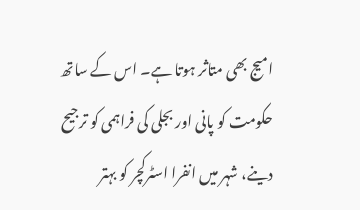امیج بھی متاثر ہوتا ہے۔ اس کے ساتھ حکومت کو پانی اور بجلی کی فراہمی کو ترجیح دینے، شہر میں انفرا اسٹرکچر کو بہتر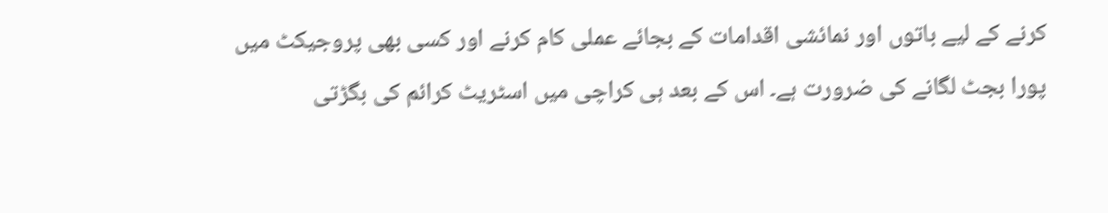کرنے کے لیے باتوں اور نمائشی اقدامات کے بجائے عملی کام کرنے اور کسی بھی پروجیکٹ میں پورا بجٹ لگانے کی ضرورت ہے۔ اس کے بعد ہی کراچی میں اسٹریٹ کرائم کی بگڑتی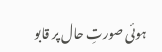ہوئی صورتِ حال پر قابو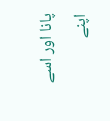پانا اور اسے اپنے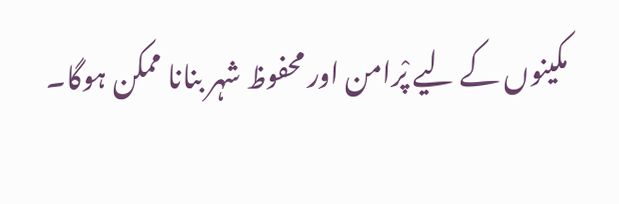مکینوں کے لیے پْرامن اور محفوظ شہر بنانا ممکن ہوگا۔